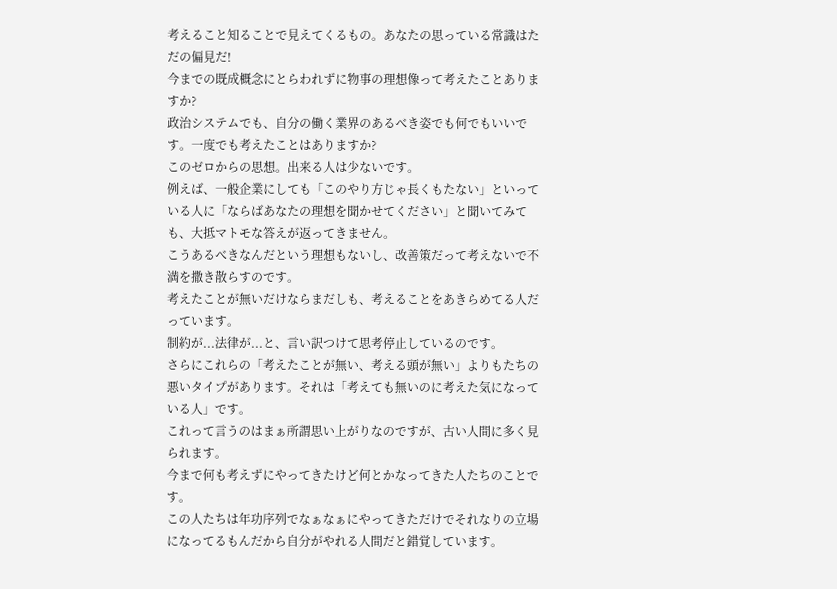考えること知ることで見えてくるもの。あなたの思っている常識はただの偏見だ!
今までの既成概念にとらわれずに物事の理想像って考えたことありますか?
政治システムでも、自分の働く業界のあるべき姿でも何でもいいです。一度でも考えたことはありますか?
このゼロからの思想。出来る人は少ないです。
例えば、一般企業にしても「このやり方じゃ長くもたない」といっている人に「ならばあなたの理想を聞かせてください」と聞いてみても、大抵マトモな答えが返ってきません。
こうあるべきなんだという理想もないし、改善策だって考えないで不満を撒き散らすのです。
考えたことが無いだけならまだしも、考えることをあきらめてる人だっています。
制約が...法律が...と、言い訳つけて思考停止しているのです。
さらにこれらの「考えたことが無い、考える頭が無い」よりもたちの悪いタイプがあります。それは「考えても無いのに考えた気になっている人」です。
これって言うのはまぁ所謂思い上がりなのですが、古い人間に多く見られます。
今まで何も考えずにやってきたけど何とかなってきた人たちのことです。
この人たちは年功序列でなぁなぁにやってきただけでそれなりの立場になってるもんだから自分がやれる人間だと錯覚しています。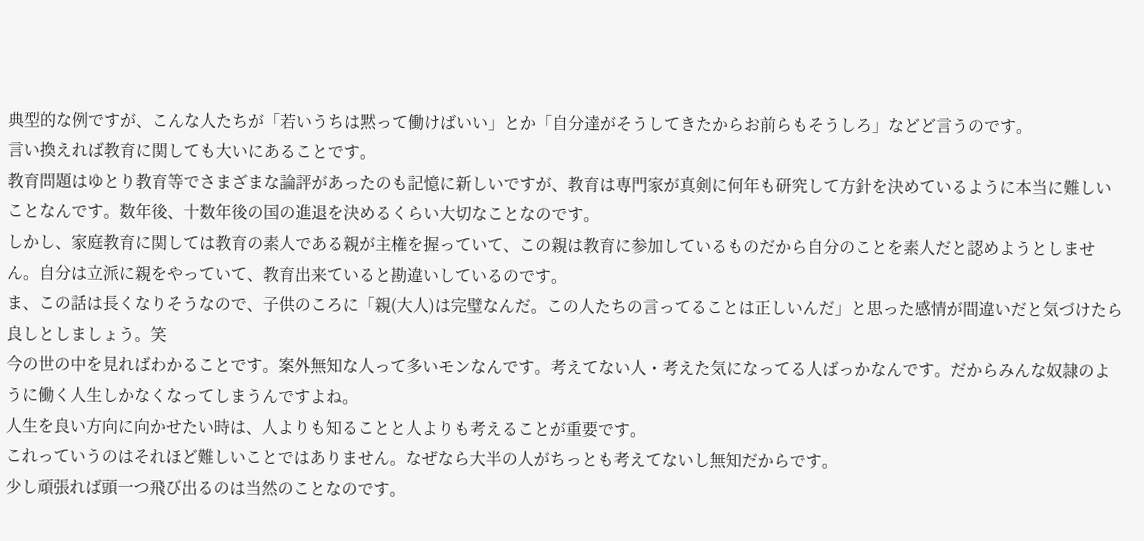典型的な例ですが、こんな人たちが「若いうちは黙って働けばいい」とか「自分達がそうしてきたからお前らもそうしろ」などど言うのです。
言い換えれば教育に関しても大いにあることです。
教育問題はゆとり教育等でさまざまな論評があったのも記憶に新しいですが、教育は専門家が真剣に何年も研究して方針を決めているように本当に難しいことなんです。数年後、十数年後の国の進退を決めるくらい大切なことなのです。
しかし、家庭教育に関しては教育の素人である親が主権を握っていて、この親は教育に参加しているものだから自分のことを素人だと認めようとしません。自分は立派に親をやっていて、教育出来ていると勘違いしているのです。
ま、この話は長くなりそうなので、子供のころに「親(大人)は完璧なんだ。この人たちの言ってることは正しいんだ」と思った感情が間違いだと気づけたら良しとしましょう。笑
今の世の中を見ればわかることです。案外無知な人って多いモンなんです。考えてない人・考えた気になってる人ばっかなんです。だからみんな奴隷のように働く人生しかなくなってしまうんですよね。
人生を良い方向に向かせたい時は、人よりも知ることと人よりも考えることが重要です。
これっていうのはそれほど難しいことではありません。なぜなら大半の人がちっとも考えてないし無知だからです。
少し頑張れば頭一つ飛び出るのは当然のことなのです。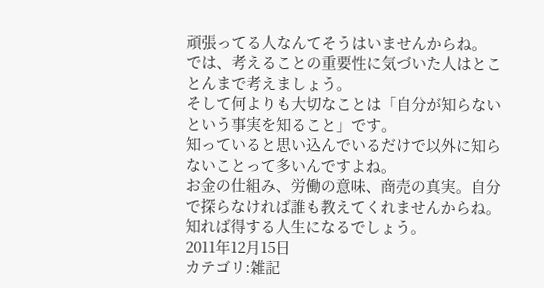頑張ってる人なんてそうはいませんからね。
では、考えることの重要性に気づいた人はとことんまで考えましょう。
そして何よりも大切なことは「自分が知らないという事実を知ること」です。
知っていると思い込んでいるだけで以外に知らないことって多いんですよね。
お金の仕組み、労働の意味、商売の真実。自分で探らなければ誰も教えてくれませんからね。
知れば得する人生になるでしょう。
2011年12月15日
カテゴリ:雑記